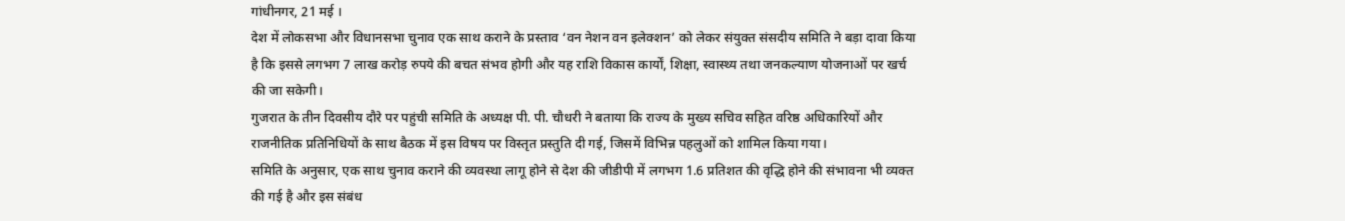गांधीनगर, 21 मई ।
देश में लोकसभा और विधानसभा चुनाव एक साथ कराने के प्रस्ताव ‘वन नेशन वन इलेक्शन’ को लेकर संयुक्त संसदीय समिति ने बड़ा दावा किया है कि इससे लगभग 7 लाख करोड़ रुपये की बचत संभव होगी और यह राशि विकास कार्यों, शिक्षा, स्वास्थ्य तथा जनकल्याण योजनाओं पर खर्च की जा सकेगी।
गुजरात के तीन दिवसीय दौरे पर पहुंची समिति के अध्यक्ष पी. पी. चौधरी ने बताया कि राज्य के मुख्य सचिव सहित वरिष्ठ अधिकारियों और राजनीतिक प्रतिनिधियों के साथ बैठक में इस विषय पर विस्तृत प्रस्तुति दी गई, जिसमें विभिन्न पहलुओं को शामिल किया गया।
समिति के अनुसार, एक साथ चुनाव कराने की व्यवस्था लागू होने से देश की जीडीपी में लगभग 1.6 प्रतिशत की वृद्धि होने की संभावना भी व्यक्त की गई है और इस संबंध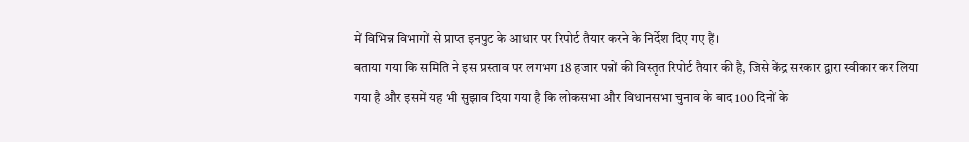में विभिन्न विभागों से प्राप्त इनपुट के आधार पर रिपोर्ट तैयार करने के निर्देश दिए गए हैं।
बताया गया कि समिति ने इस प्रस्ताव पर लगभग 18 हजार पन्नों की विस्तृत रिपोर्ट तैयार की है, जिसे केंद्र सरकार द्वारा स्वीकार कर लिया गया है और इसमें यह भी सुझाव दिया गया है कि लोकसभा और विधानसभा चुनाव के बाद 100 दिनों के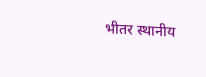भीतर स्थानीय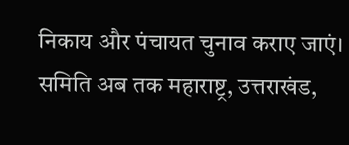निकाय और पंचायत चुनाव कराए जाएं।
समिति अब तक महाराष्ट्र, उत्तराखंड,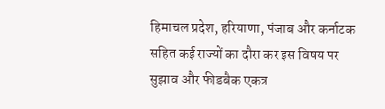हिमाचल प्रदेश, हरियाणा, पंजाब और कर्नाटक सहित कई राज्यों का दौरा कर इस विषय पर सुझाव और फीडबैक एकत्र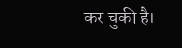कर चुकी है।